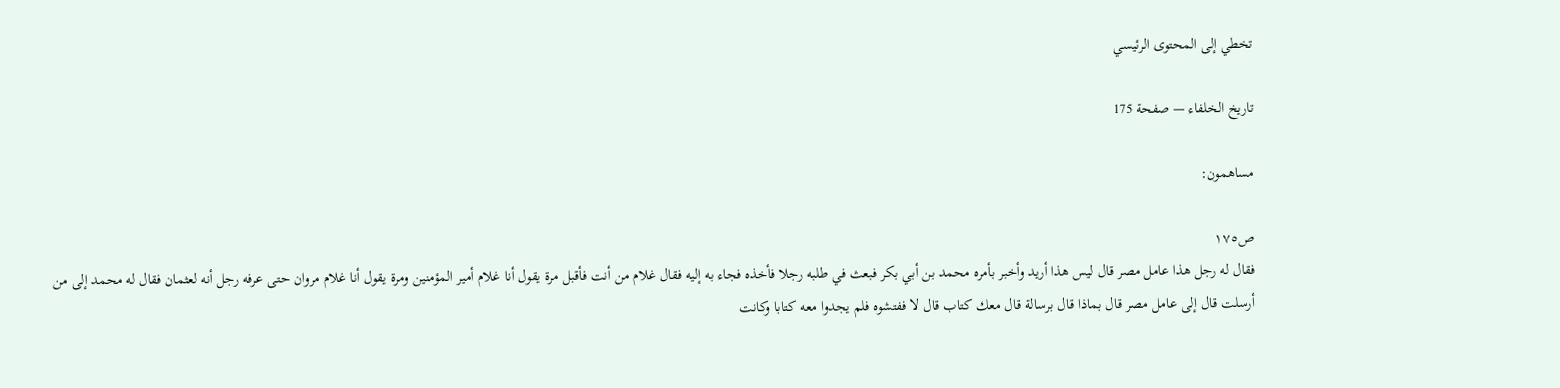تخطي إلى المحتوى الرئيسي

تاريخ الخلفاء — صفحة 175

مساهمون:

ص١٧٥
فقال له رجل هذا عامل مصر قال ليس هذا أريد وأخبر بأمره محمد بن أبي بكر فبعث في طلبه رجلا فأخذه فجاء به إليه فقال غلام من أنت فأقبل مرة يقول أنا غلام أمير المؤمنين ومرة يقول أنا غلام مروان حتى عرفه رجل أنه لعثمان فقال له محمد إلى من أرسلت قال إلى عامل مصر قال بماذا قال برسالة قال معك كتاب قال لا ففتشوه فلم يجدوا معه كتابا وكانت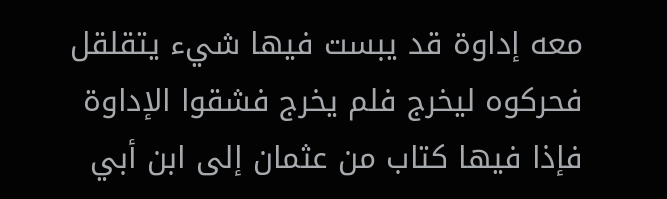معه إداوة قد يبست فيها شيء يتقلقل فحركوه ليخرج فلم يخرج فشقوا الإداوة فإذا فيها كتاب من عثمان إلى ابن أبي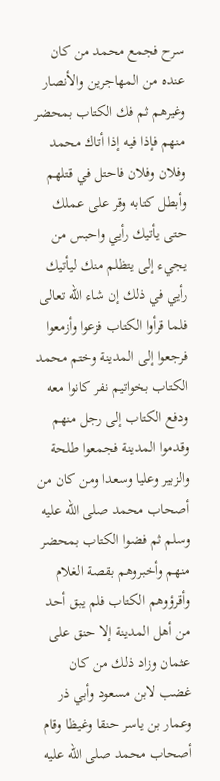سرح فجمع محمد من كان عنده من المهاجرين والأنصار وغيرهم ثم فك الكتاب بمحضر منهم فإذا فيه إذا أتاك محمد وفلان وفلان فاحتل في قتلهم وأبطل كتابه وقر على عملك حتى يأتيك رأيي واحبس من يجيء إلى يتظلم منك ليأتيك رأيي في ذلك إن شاء الله تعالى فلما قرأوا الكتاب فزعوا وأزمعوا فرجعوا إلى المدينة وختم محمد الكتاب بخواتيم نفر كانوا معه ودفع الكتاب إلى رجل منهم وقدموا المدينة فجمعوا طلحة والزبير وعليا وسعدا ومن كان من أصحاب محمد صلى الله عليه وسلم ثم فضوا الكتاب بمحضر منهم وأخبروهم بقصة الغلام وأقرؤوهم الكتاب فلم يبق أحد من أهل المدينة إلا حنق على عثمان وزاد ذلك من كان غضب لابن مسعود وأبي ذر وعمار بن ياسر حنقا وغيظا وقام أصحاب محمد صلى الله عليه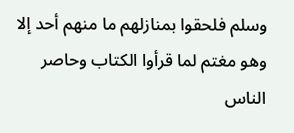وسلم فلحقوا بمنازلهم ما منهم أحد إلا وهو مغتم لما قرأوا الكتاب وحاصر الناس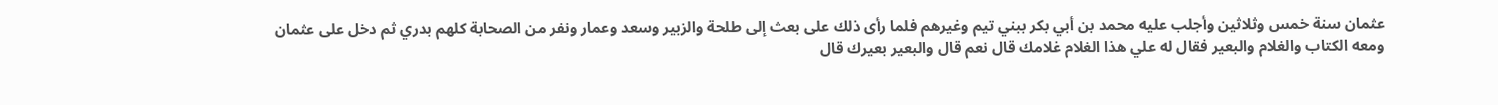عثمان سنة خمس وثلاثين وأجلب عليه محمد بن أبي بكر ببني تيم وغيرهم فلما رأى ذلك على بعث إلى طلحة والزبير وسعد وعمار ونفر من الصحابة كلهم بدري ثم دخل على عثمان ومعه الكتاب والغلام والبعير فقال له علي هذا الغلام غلامك قال نعم قال والبعير بعيرك قال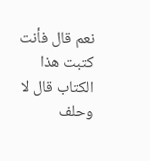نعم قال فأنت كتبت هذا الكتاب قال لا وحلف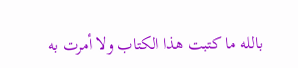بالله ما كتبت هذا الكتاب ولا أمرت به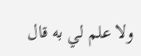ولا علم لي به قال